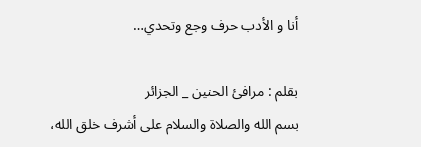أنا و الأدب حرف وجع وتحدي…

بقلم : مرافئ الحنين _ الجزائر
بسم الله والصلاة والسلام على أشرف خلق الله،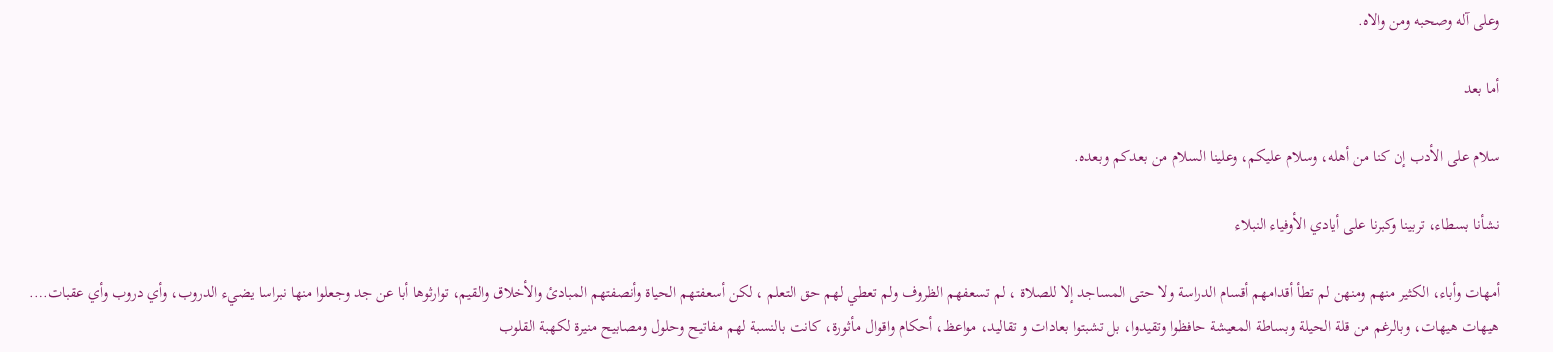وعلى آله وصحبه ومن والاه.

أما بعد

سلام على الأدب إن كنا من أهله، وسلام عليكم، وعلينا السلام من بعدكم وبعده.

نشأنا بسطاء، تربينا وكبرنا على أيادي الأوفياء النبلاء

أمهات وأباء، الكثير منهم ومنهن لم تطأ أقدامهم أقسام الدراسة ولا حتى المساجد إلا للصلاة ، لم تسعفهم الظروف ولم تعطي لهم حق التعلم ، لكن أسعفتهم الحياة وأنصفتهم المبادئ والأخلاق والقيم، توارثوها أبا عن جد وجعلوا منها نبراسا يضيء الدروب، وأي دروب وأي عقبات…. هيهات هيهات، وبالرغم من قلة الحيلة وبساطة المعيشة حافظوا وتقيدوا، بل تشبتوا بعادات و تقاليد، مواعظ، أحكام واقوال مأثورة، كانت بالنسبة لهم مفاتيح وحلول ومصابيح منيرة لكهبة القلوب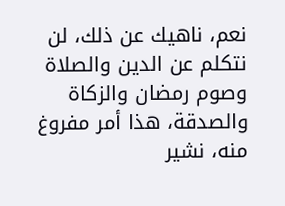نعم، ناهيك عن ذلك، لن نتكلم عن الدين والصلاة وصوم رمضان والزكاة والصدقة، هذا أمر مفروغ منه، نشير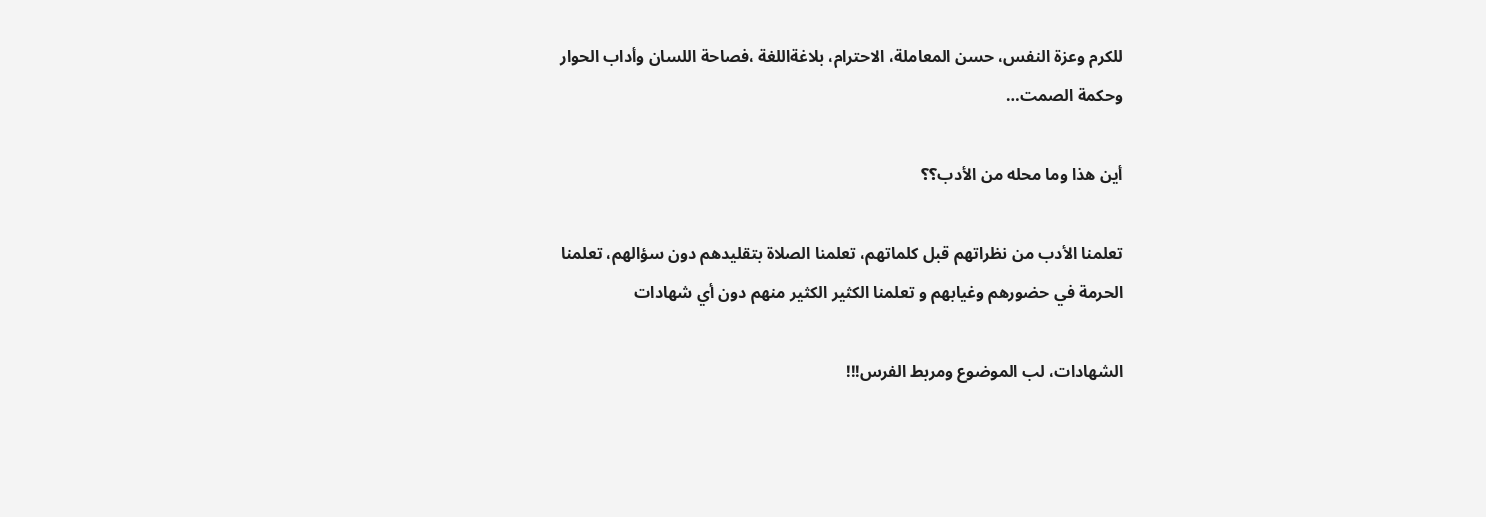للكرم وعزة النفس، حسن المعاملة، الاحترام، بلاغةاللغة ،فصاحة اللسان وأداب الحوار وحكمة الصمت…

أين هذا وما محله من الأدب؟؟

تعلمنا الأدب من نظراتهم قبل كلماتهم، تعلمنا الصلاة بتقليدهم دون سؤالهم، تعلمنا الحرمة في حضورهم وغيابهم و تعلمنا الكثير الكثير منهم دون أي شهادات

الشهادات، لب الموضوع ومربط الفرس!!!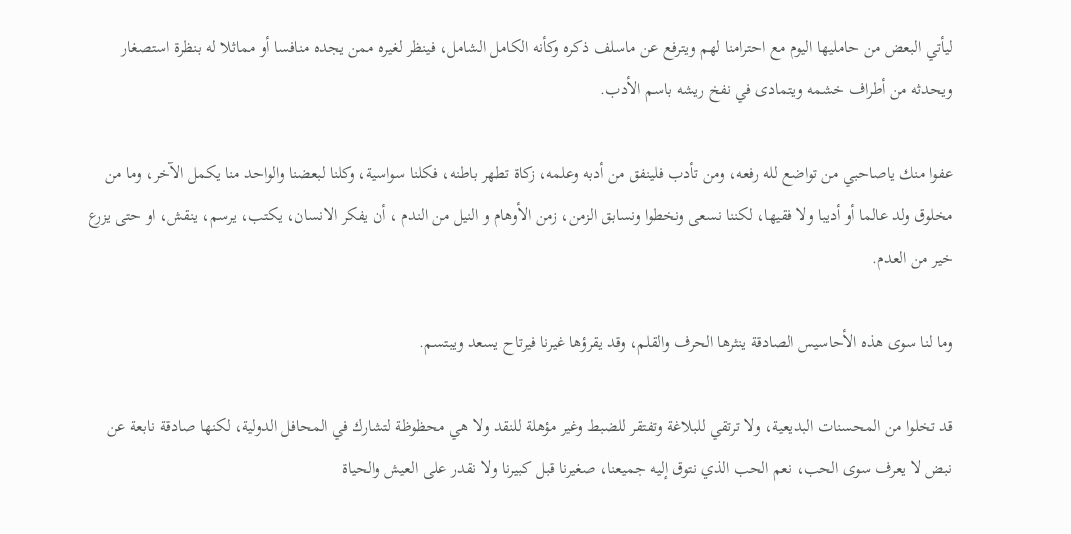ليأتي البعض من حامليها اليوم مع احترامنا لهم ويترفع عن ماسلف ذكره وكأنه الكامل الشامل، فينظر لغيره ممن يجده منافسا أو مماثلا له بنظرة استصغار ويحدثه من أطراف خشمه ويتمادى في نفخ ريشه باسم الأدب.

عفوا منك ياصاحبي من تواضع لله رفعه، ومن تأدب فلينفق من أدبه وعلمه، زكاة تطهر باطنه، فكلنا سواسية، وكلنا لبعضنا والواحد منا يكمل الآخر، وما من مخلوق ولد عالما أو أديبا ولا فقيها، لكننا نسعى ونخطوا ونسابق الزمن، زمن الأوهام و النيل من الندم ، أن يفكر الانسان، يكتب، يرسم، ينقش، او حتى يزرع خير من العدم.

وما لنا سوى هذه الأحاسيس الصادقة ينثرها الحرف والقلم، وقد يقرؤها غيرنا فيرتاح يسعد ويبتسم.

قد تخلوا من المحسنات البديعية، ولا ترتقي للبلاغة وتفتقر للضبط وغير مؤهلة للنقد ولا هي محظوظة لتشارك في المحافل الدولية، لكنها صادقة نابعة عن نبض لا يعرف سوى الحب، نعم الحب الذي نتوق إليه جميعنا، صغيرنا قبل كبيرنا ولا نقدر على العيش والحياة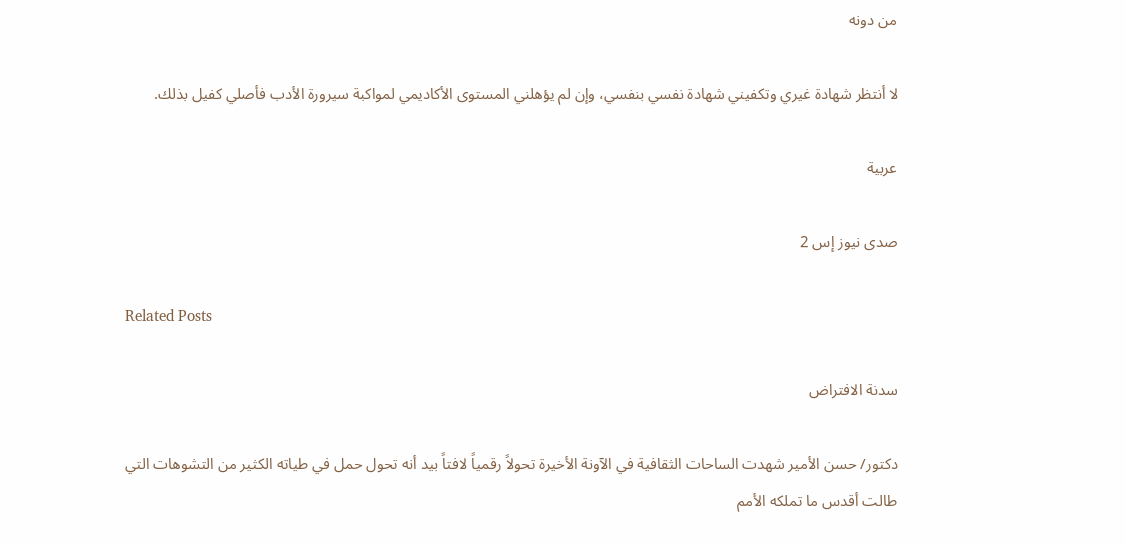من دونه

لا أنتظر شهادة غيري وتكفيني شهادة نفسي بنفسي، وإن لم يؤهلني المستوى الأكاديمي لمواكبة سيرورة الأدب فأصلي كفيل بذلك.

عربية

صدى نيوز إس 2

Related Posts

سدنة الافتراض

دكتور/ حسن الأمير شهدت الساحات الثقافية في الآونة الأخيرة تحولاً رقمياً لافتاً بيد أنه تحول حمل في طياته الكثير من التشوهات التي طالت أقدس ما تملكه الأمم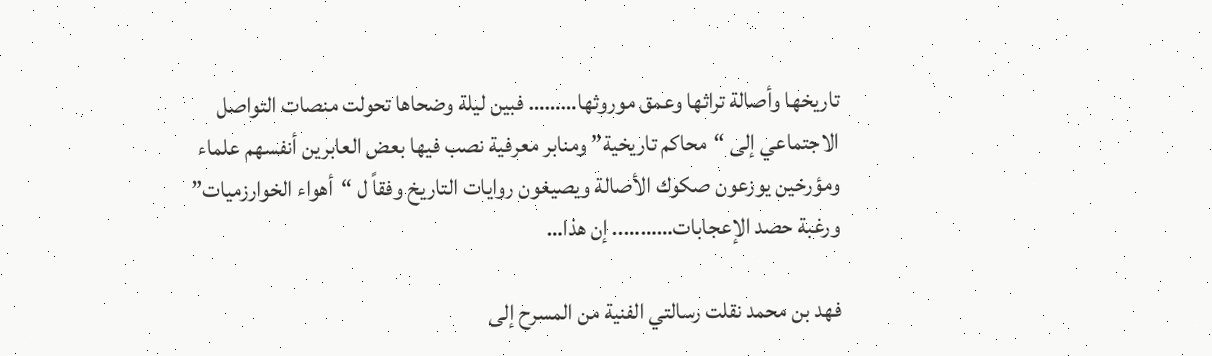تاريخها وأصالة تراثها وعمق موروثها……… فبين ليلة وضحاها تحولت منصات التواصل الاجتماعي إلى “محاكم تاريخية” ومنابر معرفية نصب فيها بعض العابرين أنفسهم علماء ومؤرخين يوزعون صكوك الأصالة ويصيغون روايات التاريخ وفقاً ل “أهواء الخوارزميات” ورغبة حصد الإعجابات……….. إن هذا…

فهد بن محمد نقلت رسالتي الفنية من المسرح إلى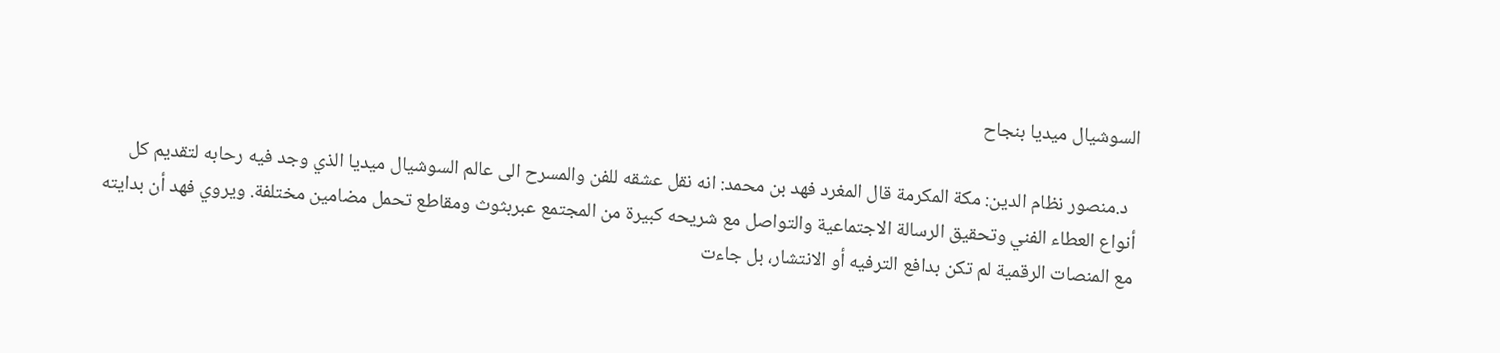السوشيال ميديا بنجاح

  د.منصور نظام الدين: مكة المكرمة قال المغرد فهد بن محمد: انه نقل عشقه للفن والمسرح الى عالم السوشيال ميديا الذي وجد فيه رحابه لتقديم كل أنواع العطاء الفني وتحقيق الرسالة الاجتماعية والتواصل مع شريحه كبيرة من المجتمع عبربثوث ومقاطع تحمل مضامين مختلفة. ويروي فهد أن بدايته مع المنصات الرقمية لم تكن بدافع الترفيه أو الانتشار، بل جاءت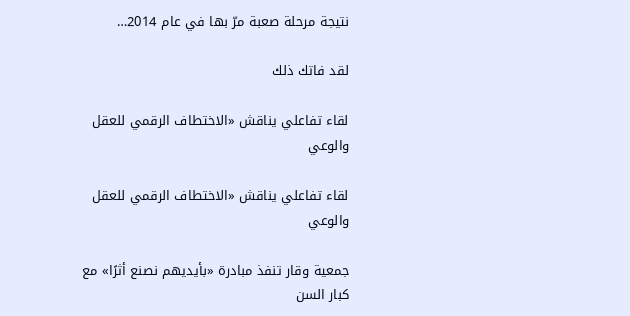نتيجة مرحلة صعبة مرّ بها في عام 2014…

لقد فاتك ذلك

لقاء تفاعلي يناقش «الاختطاف الرقمي للعقل والوعي

لقاء تفاعلي يناقش «الاختطاف الرقمي للعقل والوعي

جمعية وقار تنفذ مبادرة «بأيديهم نصنع أثرًا» مع كبار السن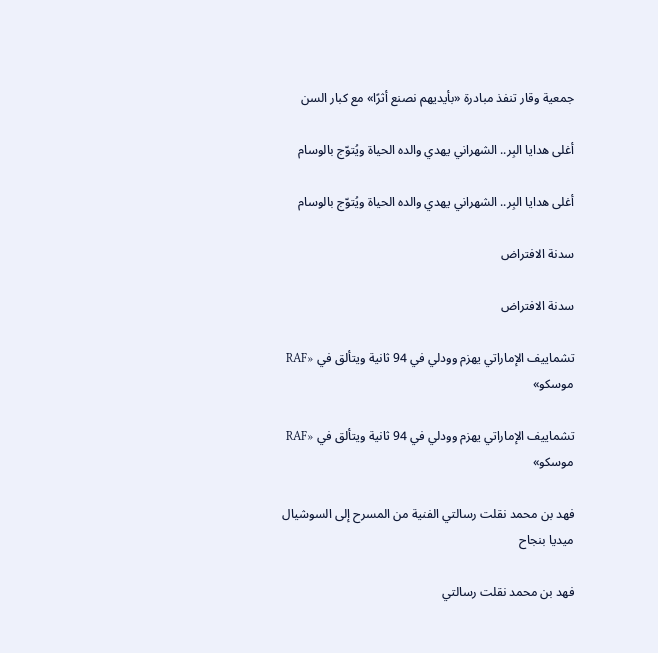جمعية وقار تنفذ مبادرة «بأيديهم نصنع أثرًا» مع كبار السن

أغلى هدايا البِر.. الشهراني يهدي والده الحياة ويُتوّج بالوسام

أغلى هدايا البِر.. الشهراني يهدي والده الحياة ويُتوّج بالوسام

سدنة الافتراض

سدنة الافتراض

تشماييف الإماراتي يهزم وودلي في 94 ثانية ويتألق في «RAF موسكو»

تشماييف الإماراتي يهزم وودلي في 94 ثانية ويتألق في «RAF موسكو»

فهد بن محمد نقلت رسالتي الفنية من المسرح إلى السوشيال ميديا بنجاح

فهد بن محمد نقلت رسالتي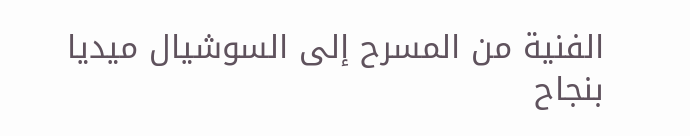الفنية من المسرح إلى السوشيال ميديا بنجاح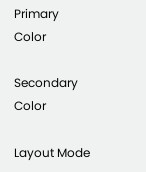Primary Color

Secondary Color

Layout Mode